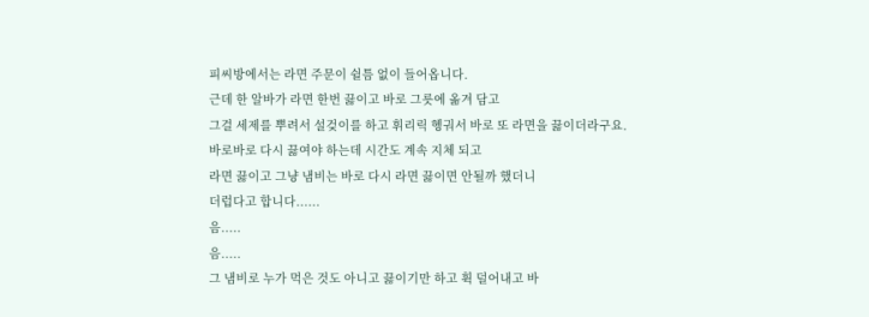피씨방에서는 라면 주문이 쉴틈 없이 들어옵니다.
근데 한 알바가 라면 한번 끓이고 바로 그릇에 옮겨 담고
그걸 세제를 뿌려서 설겆이를 하고 휘리릭 헹궈서 바로 또 라면을 끓이더라구요.
바로바로 다시 끓여야 하는데 시간도 계속 지체 되고
라면 끓이고 그냥 냄비는 바로 다시 라면 끓이면 안될까 했더니
더럽다고 합니다......
음.....
음.....
그 냄비로 누가 먹은 것도 아니고 끓이기만 하고 휙 덜어내고 바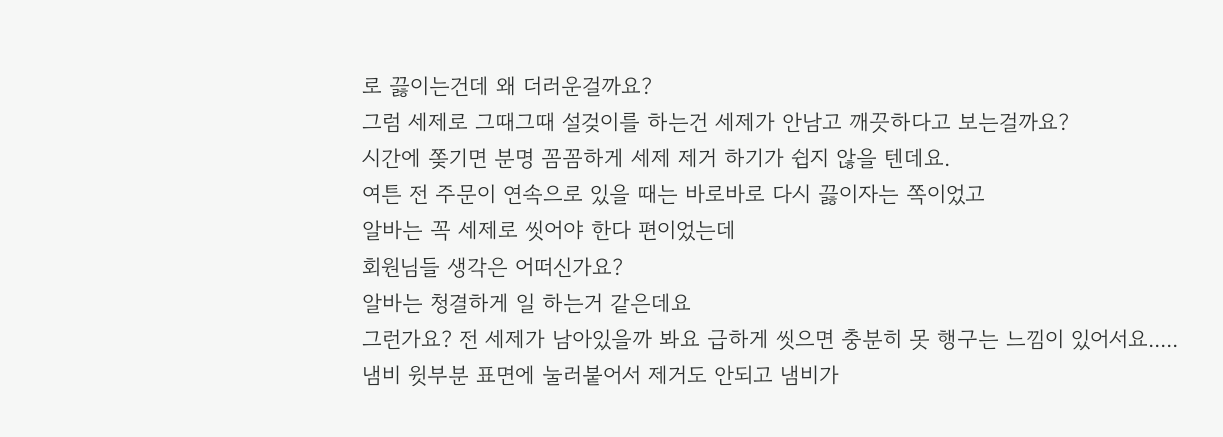로 끓이는건데 왜 더러운걸까요?
그럼 세제로 그때그때 설겆이를 하는건 세제가 안남고 깨끗하다고 보는걸까요?
시간에 쫒기면 분명 꼼꼼하게 세제 제거 하기가 쉽지 않을 텐데요.
여튼 전 주문이 연속으로 있을 때는 바로바로 다시 끓이자는 쪽이었고
알바는 꼭 세제로 씻어야 한다 편이었는데
회원님들 생각은 어떠신가요?
알바는 청결하게 일 하는거 같은데요
그런가요? 전 세제가 남아있을까 봐요 급하게 씻으면 충분히 못 행구는 느낌이 있어서요.....
냄비 윗부분 표면에 눌러붙어서 제거도 안되고 냄비가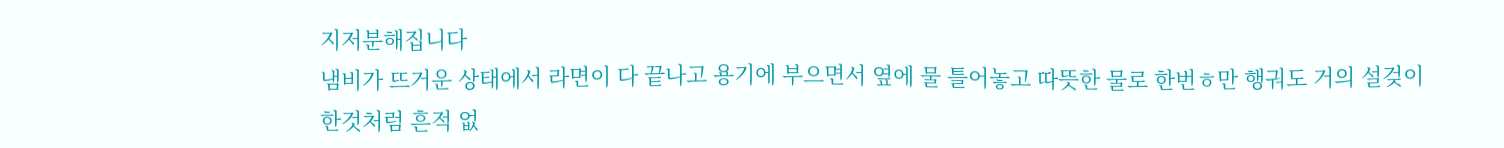지저분해집니다
냄비가 뜨거운 상태에서 라면이 다 끝나고 용기에 부으면서 옆에 물 틀어놓고 따뜻한 물로 한번ㅎ만 행궈도 거의 설겆이 한것처럼 흔적 없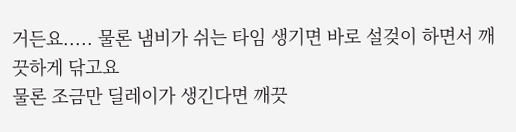거든요..... 물론 냄비가 쉬는 타임 생기면 바로 설겆이 하면서 깨끗하게 닦고요
물론 조금만 딜레이가 생긴다면 깨끗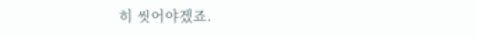히 씻어야겠죠.